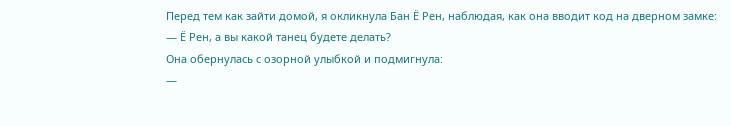Перед тем как зайти домой, я окликнула Бан Ё Рен, наблюдая, как она вводит код на дверном замке:
— Ё Рен, а вы какой танец будете делать?
Она обернулась с озорной улыбкой и подмигнула:
—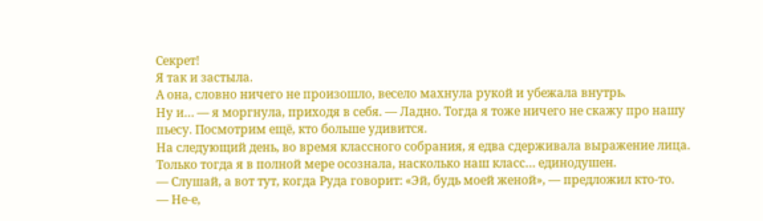Секрет!
Я так и застыла.
А она, словно ничего не произошло, весело махнула рукой и убежала внутрь.
Ну и… — я моргнула, приходя в себя. — Ладно. Тогда я тоже ничего не скажу про нашу пьесу. Посмотрим ещё, кто больше удивится.
На следующий день, во время классного собрания, я едва сдерживала выражение лица. Только тогда я в полной мере осознала, насколько наш класс… единодушен.
— Слушай, а вот тут, когда Руда говорит: «Эй, будь моей женой», — предложил кто-то.
— Не-е,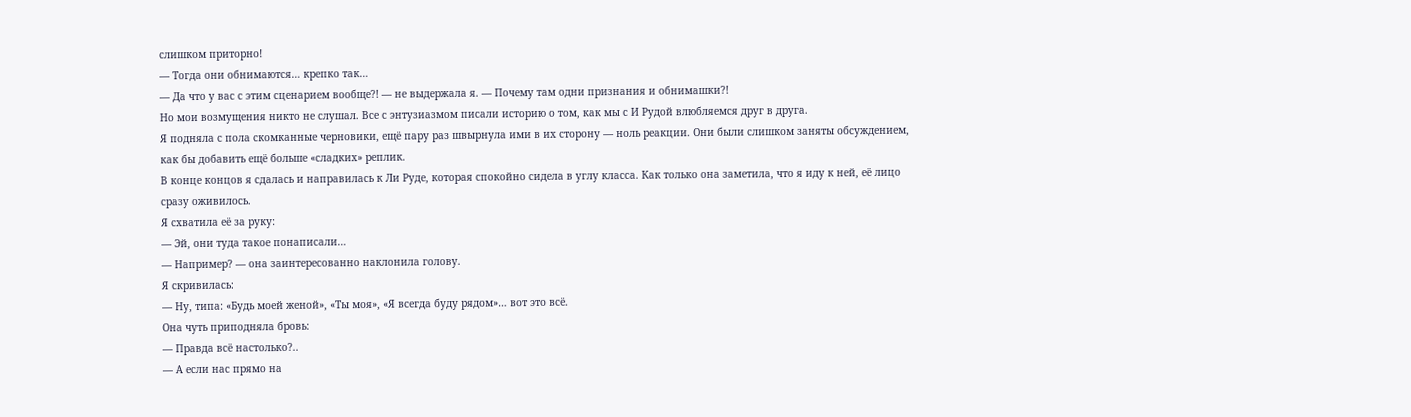слишком приторно!
— Тогда они обнимаются… крепко так…
— Да что у вас с этим сценарием вообще?! — не выдержала я. — Почему там одни признания и обнимашки?!
Но мои возмущения никто не слушал. Все с энтузиазмом писали историю о том, как мы с И Рудой влюбляемся друг в друга.
Я подняла с пола скомканные черновики, ещё пару раз швырнула ими в их сторону — ноль реакции. Они были слишком заняты обсуждением, как бы добавить ещё больше «сладких» реплик.
В конце концов я сдалась и направилась к Ли Руде, которая спокойно сидела в углу класса. Как только она заметила, что я иду к ней, её лицо сразу оживилось.
Я схватила её за руку:
— Эй, они туда такое понаписали…
— Например? — она заинтересованно наклонила голову.
Я скривилась:
— Ну, типа: «Будь моей женой», «Ты моя», «Я всегда буду рядом»… вот это всё.
Она чуть приподняла бровь:
— Правда всё настолько?..
— А если нас прямо на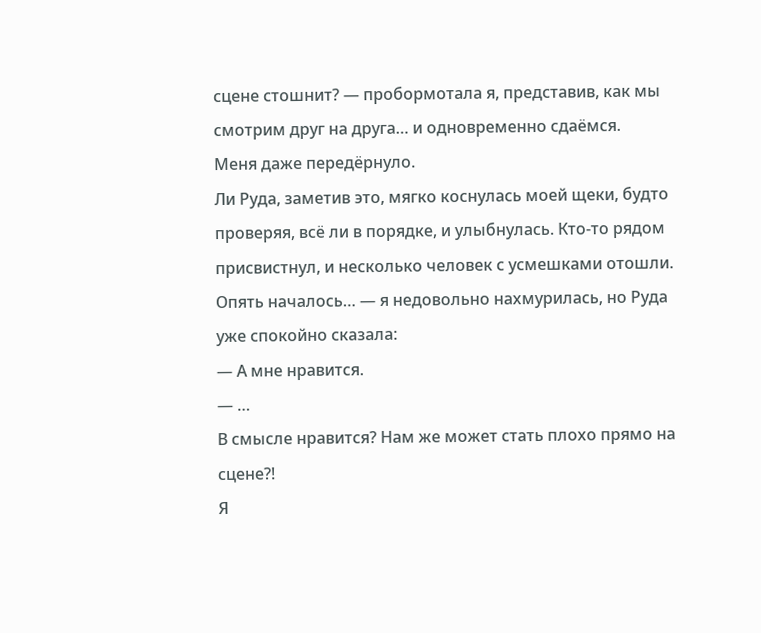сцене стошнит? — пробормотала я, представив, как мы смотрим друг на друга… и одновременно сдаёмся.
Меня даже передёрнуло.
Ли Руда, заметив это, мягко коснулась моей щеки, будто проверяя, всё ли в порядке, и улыбнулась. Кто-то рядом присвистнул, и несколько человек с усмешками отошли.
Опять началось… — я недовольно нахмурилась, но Руда уже спокойно сказала:
— А мне нравится.
— …
В смысле нравится? Нам же может стать плохо прямо на сцене?!
Я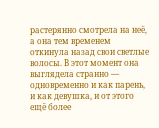растерянно смотрела на неё, а она тем временем откинула назад свои светлые волосы. В этот момент она выглядела странно — одновременно и как парень, и как девушка, и от этого ещё более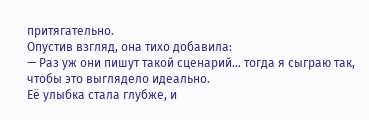притягательно.
Опустив взгляд, она тихо добавила:
— Раз уж они пишут такой сценарий… тогда я сыграю так, чтобы это выглядело идеально.
Её улыбка стала глубже, и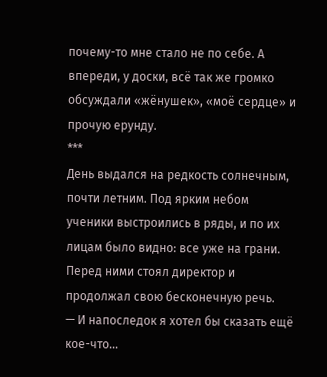почему-то мне стало не по себе. А впереди, у доски, всё так же громко обсуждали «жёнушек», «моё сердце» и прочую ерунду.
***
День выдался на редкость солнечным, почти летним. Под ярким небом ученики выстроились в ряды, и по их лицам было видно: все уже на грани.
Перед ними стоял директор и продолжал свою бесконечную речь.
— И напоследок я хотел бы сказать ещё кое-что…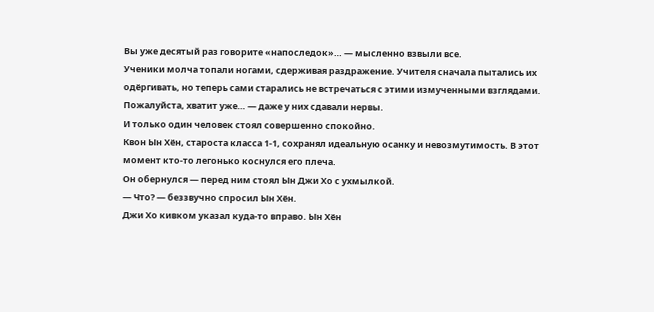Вы уже десятый раз говорите «напоследок»… — мысленно взвыли все.
Ученики молча топали ногами, сдерживая раздражение. Учителя сначала пытались их одёргивать, но теперь сами старались не встречаться с этими измученными взглядами.
Пожалуйста, хватит уже… — даже у них сдавали нервы.
И только один человек стоял совершенно спокойно.
Квон Ын Хён, староста класса 1-1, сохранял идеальную осанку и невозмутимость. В этот момент кто-то легонько коснулся его плеча.
Он обернулся — перед ним стоял Ын Джи Хо с ухмылкой.
— Что? — беззвучно спросил Ын Хён.
Джи Хо кивком указал куда-то вправо. Ын Хён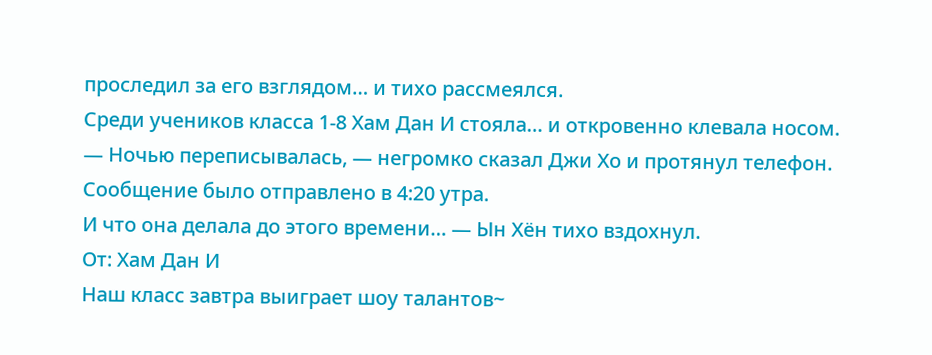проследил за его взглядом… и тихо рассмеялся.
Среди учеников класса 1-8 Хам Дан И стояла… и откровенно клевала носом.
— Ночью переписывалась, — негромко сказал Джи Хо и протянул телефон.
Сообщение было отправлено в 4:20 утра.
И что она делала до этого времени… — Ын Хён тихо вздохнул.
От: Хам Дан И
Наш класс завтра выиграет шоу талантов~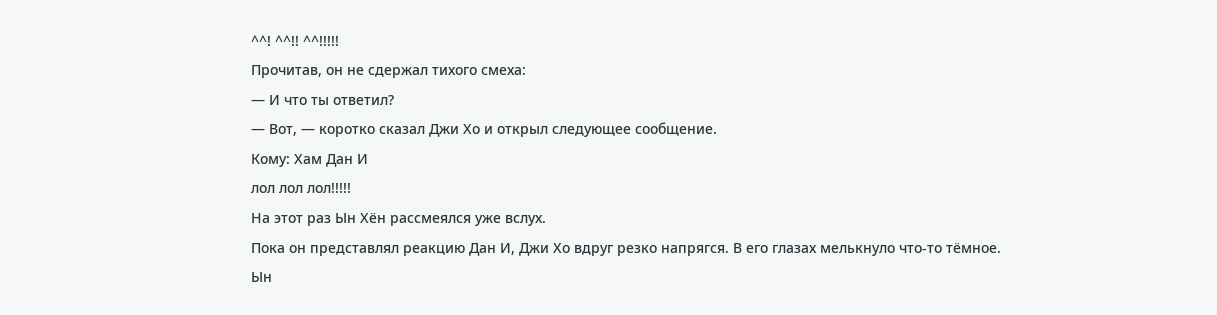^^! ^^!! ^^!!!!!
Прочитав, он не сдержал тихого смеха:
— И что ты ответил?
— Вот, — коротко сказал Джи Хо и открыл следующее сообщение.
Кому: Хам Дан И
лол лол лол!!!!!
На этот раз Ын Хён рассмеялся уже вслух.
Пока он представлял реакцию Дан И, Джи Хо вдруг резко напрягся. В его глазах мелькнуло что-то тёмное.
Ын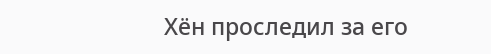Хён проследил за его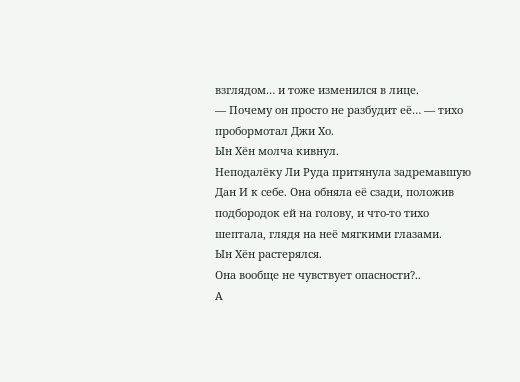взглядом… и тоже изменился в лице.
— Почему он просто не разбудит её… — тихо пробормотал Джи Хо.
Ын Хён молча кивнул.
Неподалёку Ли Руда притянула задремавшую Дан И к себе. Она обняла её сзади, положив подбородок ей на голову, и что-то тихо шептала, глядя на неё мягкими глазами.
Ын Хён растерялся.
Она вообще не чувствует опасности?..
А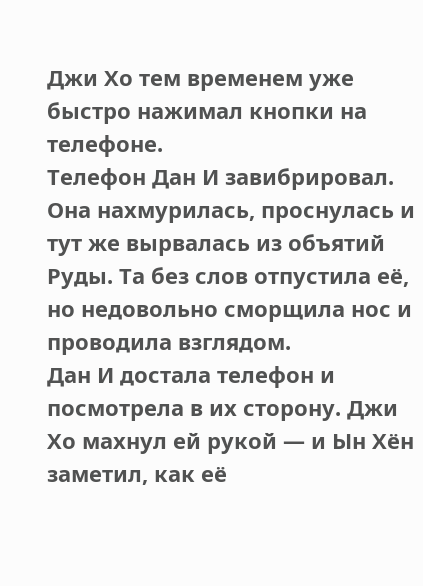Джи Хо тем временем уже быстро нажимал кнопки на телефоне.
Телефон Дан И завибрировал. Она нахмурилась, проснулась и тут же вырвалась из объятий Руды. Та без слов отпустила её, но недовольно сморщила нос и проводила взглядом.
Дан И достала телефон и посмотрела в их сторону. Джи Хо махнул ей рукой — и Ын Хён заметил, как её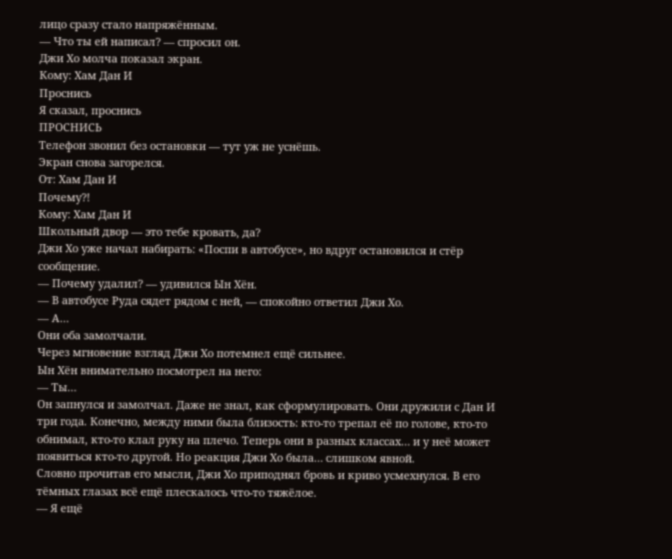лицо сразу стало напряжённым.
— Что ты ей написал? — спросил он.
Джи Хо молча показал экран.
Кому: Хам Дан И
Проснись
Я сказал, проснись
ПРОСНИСЬ
Телефон звонил без остановки — тут уж не уснёшь.
Экран снова загорелся.
От: Хам Дан И
Почему?!
Кому: Хам Дан И
Школьный двор — это тебе кровать, да?
Джи Хо уже начал набирать: «Поспи в автобусе», но вдруг остановился и стёр сообщение.
— Почему удалил? — удивился Ын Хён.
— В автобусе Руда сядет рядом с ней, — спокойно ответил Джи Хо.
— А…
Они оба замолчали.
Через мгновение взгляд Джи Хо потемнел ещё сильнее.
Ын Хён внимательно посмотрел на него:
— Ты…
Он запнулся и замолчал. Даже не знал, как сформулировать. Они дружили с Дан И три года. Конечно, между ними была близость: кто-то трепал её по голове, кто-то обнимал, кто-то клал руку на плечо. Теперь они в разных классах… и у неё может появиться кто-то другой. Но реакция Джи Хо была… слишком явной.
Словно прочитав его мысли, Джи Хо приподнял бровь и криво усмехнулся. В его тёмных глазах всё ещё плескалось что-то тяжёлое.
— Я ещё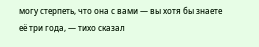могу стерпеть, что она с вами — вы хотя бы знаете её три года, — тихо сказал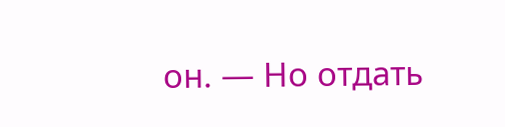он. — Но отдать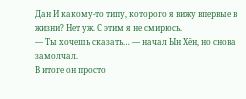Дан И какому-то типу, которого я вижу впервые в жизни? Нет уж. С этим я не смирюсь.
— Ты хочешь сказать… — начал Ын Хён, но снова замолчал.
В итоге он просто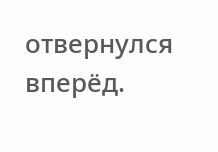отвернулся вперёд.